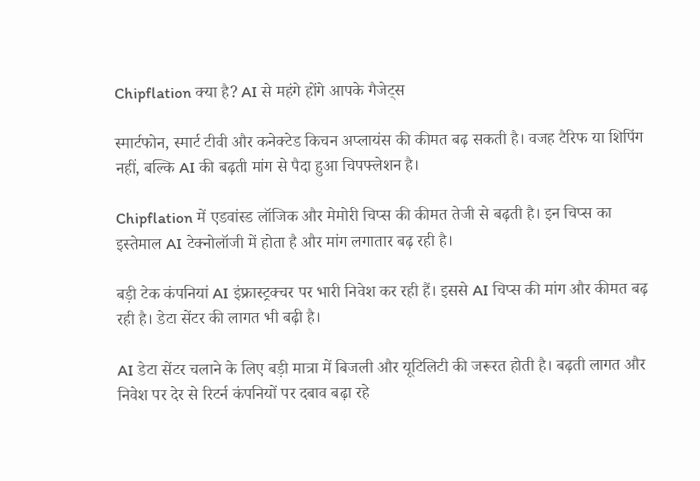Chipflation क्या है? AI से महंगे होंगे आपके गैजेट्स

स्मार्टफोन, स्मार्ट टीवी और कनेक्टेड किचन अप्लायंस की कीमत बढ़ सकती है। वजह टैरिफ या शिपिंग नहीं, बल्कि AI की बढ़ती मांग से पैदा हुआ चिपफ्लेशन है।

Chipflation में एडवांस्ड लॉजिक और मेमोरी चिप्स की कीमत तेजी से बढ़ती है। इन चिप्स का इस्तेमाल AI टेक्नोलॉजी में होता है और मांग लगातार बढ़ रही है।

बड़ी टेक कंपनियां AI इंफ्रास्ट्रक्चर पर भारी निवेश कर रही हैं। इससे AI चिप्स की मांग और कीमत बढ़ रही है। डेटा सेंटर की लागत भी बढ़ी है।

AI डेटा सेंटर चलाने के लिए बड़ी मात्रा में बिजली और यूटिलिटी की जरूरत होती है। बढ़ती लागत और निवेश पर देर से रिटर्न कंपनियों पर दबाव बढ़ा रहे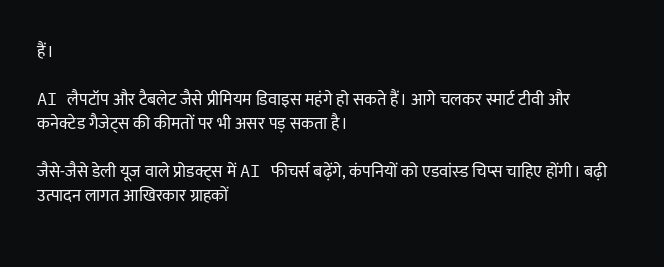हैं।

AI लैपटॉप और टैबलेट जैसे प्रीमियम डिवाइस महंगे हो सकते हैं। आगे चलकर स्मार्ट टीवी और कनेक्टेड गैजेट्स की कीमतों पर भी असर पड़ सकता है।

जैसे-जैसे डेली यूज वाले प्रोडक्ट्स में AI फीचर्स बढ़ेंगे, कंपनियों को एडवांस्ड चिप्स चाहिए होंगी। बढ़ी उत्पादन लागत आखिरकार ग्राहकों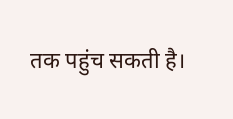तक पहुंच सकती है।